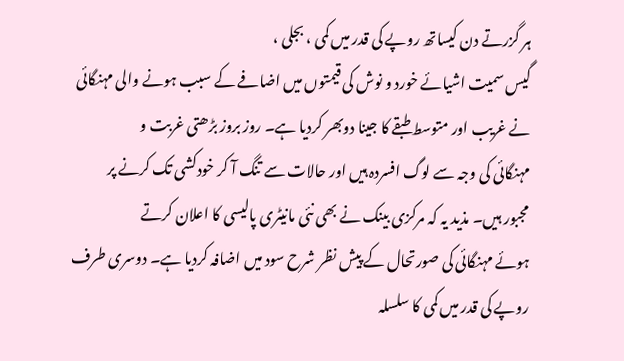ہر گزرتے دن کیساتھ روپے کی قدر میں کمی ، بجلی ،
گیس سمیت اشیائے خورد و نوش کی قیمتوں میں اضافے کے سبب ہونے والی مہنگائی
نے غریب اور متوسط طبقے کا جینا دوبھر کردیا ہے۔ روز بروز بڑھتی غربت و
مہنگائی کی وجہ سے لوگ افسردہ ہیں اور حالات سے تنگ آ کر خودکشی تک کرنے پر
مجبور ہیں۔ مذید یہ کہ مرکزی بینک نے بھی نئی مانیٹری پالیسی کا اعلان کرتے
ہوئے مہنگائی کی صورتحال کے پیش نظر شرح سود میں اضافہ کردیا ہے۔ دوسری طرف
روپے کی قدر میں کمی کا سلسلہ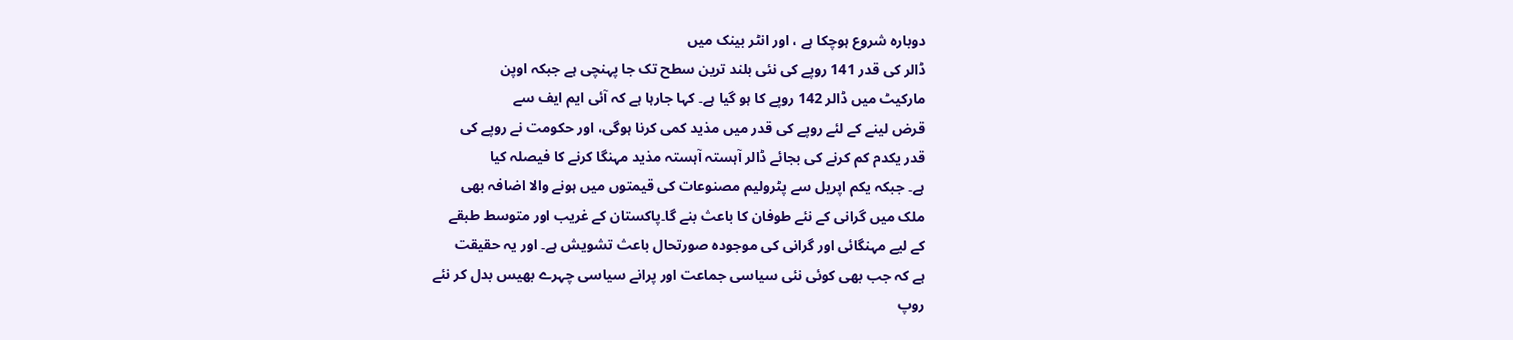دوبارہ شروع ہوچکا ہے ، اور انٹر بینک میں
ڈالر کی قدر 141 روپے کی نئی بلند ترین سطح تک جا پہنچی ہے جبکہ اوپن
مارکیٹ میں ڈالر 142 روپے کا ہو گیا ہے۔ کہا جارہا ہے کہ آئی ایم ایف سے
قرض لینے کے لئے روپے کی قدر میں مذید کمی کرنا ہوگی، اور حکومت نے روپے کی
قدر یکدم کم کرنے کی بجائے ڈالر آہستہ آہستہ مذید مہنگا کرنے کا فیصلہ کیا
ہے۔ جبکہ یکم اپریل سے پٹرولیم مصنوعات کی قیمتوں میں ہونے والا اضافہ بھی
ملک میں گرانی کے نئے طوفان کا باعث بنے گا۔پاکستان کے غریب اور متوسط طبقے
کے لیے مہنگائی اور گرانی کی موجودہ صورتحال باعث تشویش ہے۔ اور یہ حقیقت
ہے کہ جب بھی کوئی نئی سیاسی جماعت اور پرانے سیاسی چہرے بھیس بدل کر نئے
روپ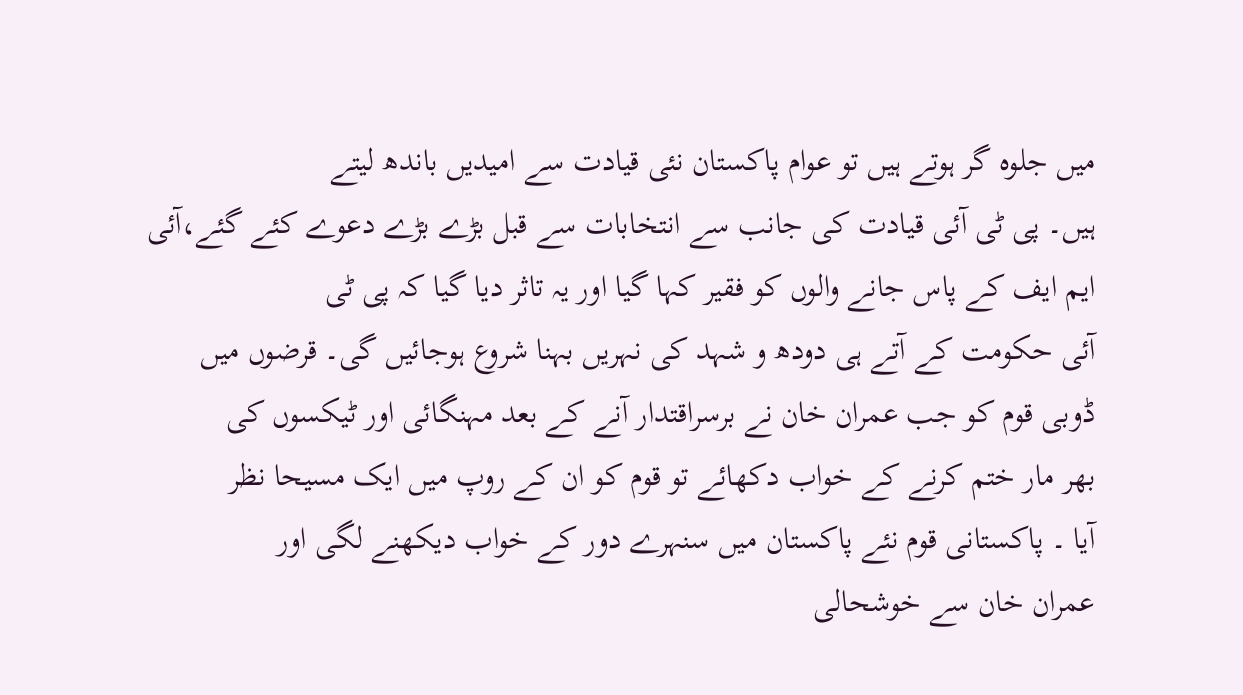میں جلوہ گر ہوتے ہیں تو عوام پاکستان نئی قیادت سے امیدیں باندھ لیتے
ہیں۔ پی ٹی آئی قیادت کی جانب سے انتخابات سے قبل بڑے بڑے دعوے کئے گئے،آئی
ایم ایف کے پاس جانے والوں کو فقیر کہا گیا اور یہ تاثر دیا گیا کہ پی ٹی
آئی حکومت کے آتے ہی دودھ و شہد کی نہریں بہنا شروع ہوجائیں گی۔ قرضوں میں
ڈوبی قوم کو جب عمران خان نے برسراقتدار آنے کے بعد مہنگائی اور ٹیکسوں کی
بھر مار ختم کرنے کے خواب دکھائے تو قوم کو ان کے روپ میں ایک مسیحا نظر
آیا ۔ پاکستانی قوم نئے پاکستان میں سنہرے دور کے خواب دیکھنے لگی اور
عمران خان سے خوشحالی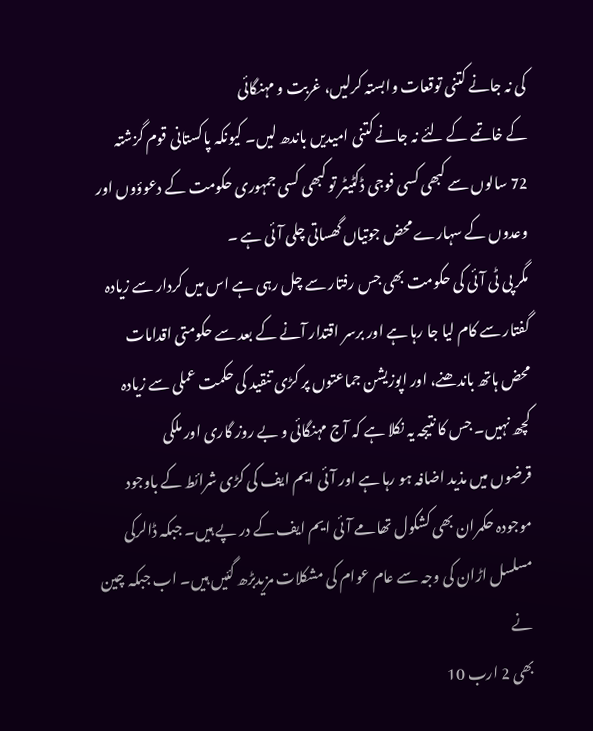کی نہ جانے کتنی توقعات وابستہ کرلیں، غربت و مہنگائی
کے خاتمے کے لئے نہ جانے کتنی امیدیں باندھ لیں۔ کیونکہ پاکستانی قوم گزشتہ
72 سالوں سے کبھی کسی فوجی ڈکٹیٹر تو کبھی کسی جمہوری حکومت کے دعوؤوں اور
وعدوں کے سہارے محض جوتیاں گھساتی چلی آئی ہے ۔
مگر پی ٹی آئی کی حکومت بھی جس رفتار سے چل رہی ہے اس میں کردار سے زیادہ
گفتار سے کام لیا جا رہا ہے اور برسر اقتدار آنے کے بعد سے حکومتی اقدامات
محض ہاتھ باندھنے، اور اپوزیشن جماعتوں پر کڑی تنقید کی حکمت عملی سے زیادہ
کچھ نہیں۔ جس کا نتیجہ یہ نکلا ہے کہ آج مہنگائی و بے روز گاری اور ملکی
قرضوں میں مذید اضافہ ہو رہا ہے اور آئی ایم ایف کی کڑی شرائط کے باوجود
موجودہ حکمران بھی کشکول تھامے آئی ایم ایف کے در پے ہیں۔ جبکہ ڈالرکی
مسلسل اڑان کی وجہ سے عام عوام کی مشکلات مزیدبڑھ گئیں ہیں۔ اب جبکہ چین نے
بھی 2 ارب 10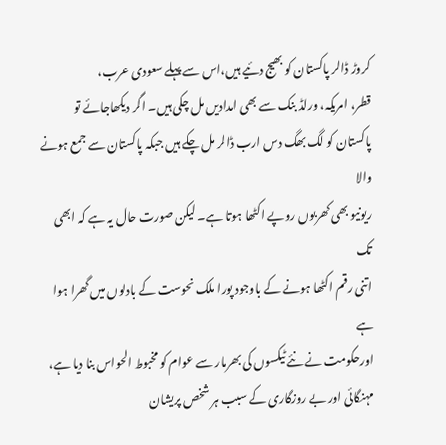کروڑ ڈالر پاکستان کو بھیج دئیے ہیں،اس سے پہلے سعودی عرب،
قطر، امریکہ، ورلڈ بنک سے بھی امدادیں مل چکی ہیں۔ اگر دیکھاجائے تو
پاکستان کو لگ بھگ دس ارب ڈالر مل چکے ہیں جبکہ پاکستان سے جمع ہونے والا
ریونیو بھی کھربوں روپے اکٹھا ہوتا ہے۔ لیکن صورت حال یہ ہے کہ ابھی تک
اتنی رقم اکٹھا ہونے کے باوجود پورا ملک نحوست کے بادلوں میں گھرا ہوا ہے
اورحکومت نے نئے ٹیکسوں کی بھرمار سے عوام کو مخبوط الحواس بنا دیا ہے،
مہنگائی اور بے روزگاری کے سبب ہر شخص پریشان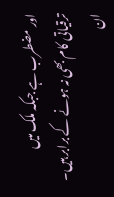اور مضطرب ہے جبکہ ملک میں
ترقیاتی کام بھی نہ ہونے کے برابر ہیں۔ ان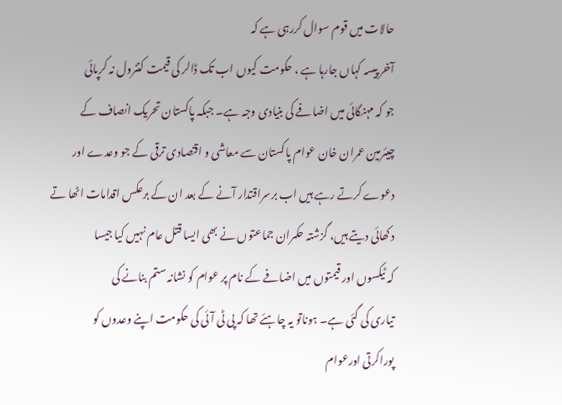حالات میں قوم سوال کررہی ہے کہ
آخر پیسہ کہاں جارہا ہے ، حکومت کیوں اب تک ڈالر کی قیمت کنٹرول نہ کرپائی
جو کہ مہنگائی میں اضافے کی بنیادی وجہ ہے۔ جبکہ پاکستان تحریک انصاف کے
چیئرمین عمران خان عوام پاکستان سے معاشی و اقتصادی ترقی کے جو وعدے اور
دعوے کرتے رہے ہیں اب برسراقتدار آنے کے بعد ان کے برعکس اقدامات اٹھا تے
دکھائی دیتے ہیں، گزشتہ حکمران جماعتوں نے بھی ایسا قتل عام نہیں کیا جیسا
کہ ٹیکسوں اور قیمتوں میں اضافے کے نام پر عوام کو نشانہ ستم بنانے کی
تیاری کی گئی ہے۔ ہوناتو یہ چاہئے تھا کہ پی ٹی آئی کی حکومت اپنے وعدوں کو
پوراکرتی اورعوام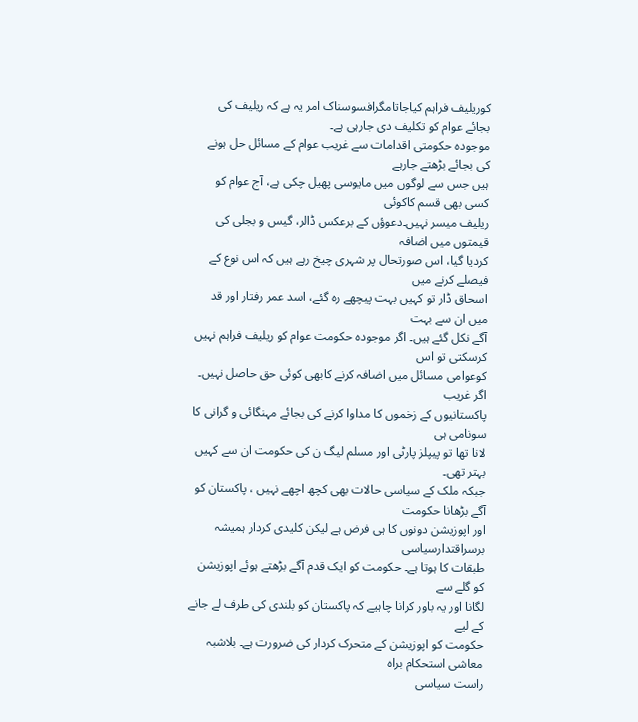کوریلیف فراہم کیاجاتامگرافسوسناک امر یہ ہے کہ ریلیف کی
بجائے عوام کو تکلیف دی جارہی ہے۔
موجودہ حکومتی اقدامات سے غریب عوام کے مسائل حل ہونے کی بجائے بڑھتے جارہے
ہیں جس سے لوگوں میں مایوسی پھیل چکی ہے، آج عوام کو کسی بھی قسم کاکوئی
ریلیف میسر نہیں۔دعوؤں کے برعکس ڈالر، گیس و بجلی کی قیمتوں میں اضافہ
کردیا گیا، اس صورتحال پر شہری چیخ رہے ہیں کہ اس نوع کے فیصلے کرنے میں
اسحاق ڈار تو کہیں بہت پیچھے رہ گئے، اسد عمر رفتار اور قد میں ان سے بہت
آگے نکل گئے ہیں۔ اگر موجودہ حکومت عوام کو ریلیف فراہم نہیں کرسکتی تو اس
کوعوامی مسائل میں اضافہ کرنے کابھی کوئی حق حاصل نہیں۔ اگر غریب
پاکستانیوں کے زخموں کا مداوا کرنے کی بجائے مہنگائی و گرانی کا سونامی ہی
لانا تھا تو پیپلز پارٹی اور مسلم لیگ ن کی حکومت ان سے کہیں بہتر تھی۔
جبکہ ملک کے سیاسی حالات بھی کچھ اچھے نہیں ، پاکستان کو آگے بڑھانا حکومت
اور اپوزیشن دونوں کا ہی فرض ہے لیکن کلیدی کردار ہمیشہ برسراقتدارسیاسی
طبقات کا ہوتا ہے۔ حکومت کو ایک قدم آگے بڑھتے ہوئے اپوزیشن کو گلے سے
لگانا اور یہ باور کرانا چاہیے کہ پاکستان کو بلندی کی طرف لے جانے کے لیے
حکومت کو اپوزیشن کے متحرک کردار کی ضرورت ہے۔ بلاشبہ معاشی استحکام براہ
راست سیاسی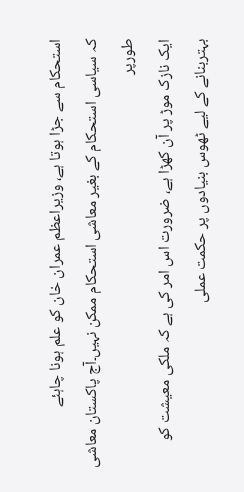استحکام سے جڑا ہوتا ہے، وزیراعظم عمران خان کو علم ہونا چاہئے
کہ سیاسی استحکام کے بغیر معاشی استحکام ممکن نہیں۔آج پاکستان معاشی طورپر
ایک نازک موڑ پر آن کھڑا ہے، ضرورت اس امر کی ہے کہ ملکی معیشت کو
بہتربنانے کے لیے ٹھوس بنیادوں پر حکمت عملی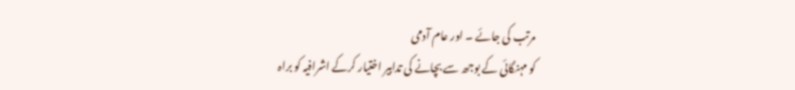مرتب کی جائے ۔ اور عام آدمی
کو مہنگائی کے بوجھ سے بچانے کی تدابیر اختیار کرکے اشرافیہ کو براہ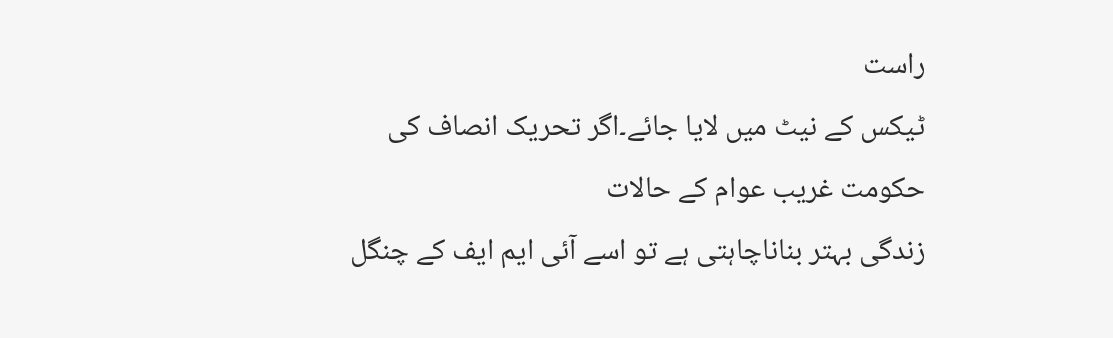راست
ٹیکس کے نیٹ میں لایا جائے۔اگر تحریک انصاف کی حکومت غریب عوام کے حالات
زندگی بہتر بناناچاہتی ہے تو اسے آئی ایم ایف کے چنگل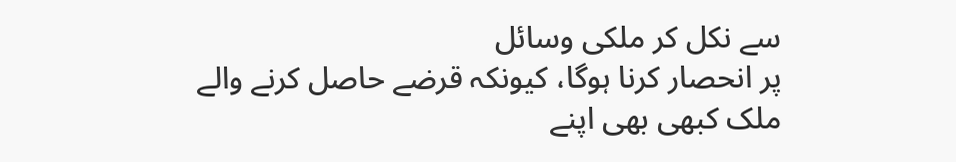سے نکل کر ملکی وسائل
پر انحصار کرنا ہوگا، کیونکہ قرضے حاصل کرنے والے ملک کبھی بھی اپنے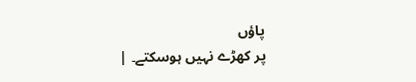پاؤں
پر کھڑے نہیں ہوسکتے۔ |